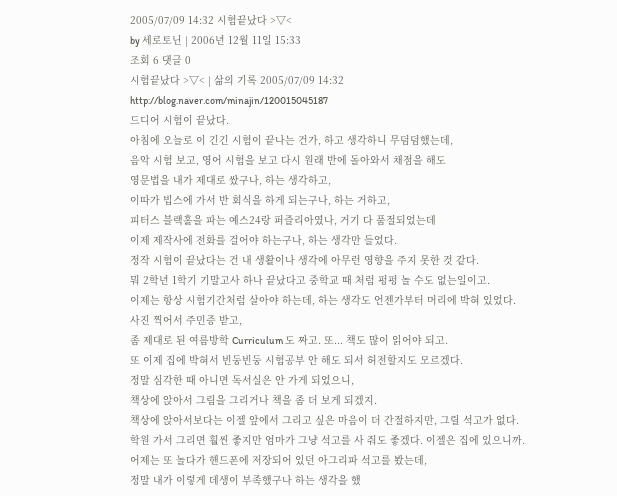2005/07/09 14:32 시험끝났다 >▽<
by 세로토닌 | 2006년 12월 11일 15:33
조회 6 댓글 0
시험끝났다 >▽< | 삶의 기록 2005/07/09 14:32
http://blog.naver.com/minajin/120015045187
드디어 시험이 끝났다.
아침에 오늘로 이 긴긴 시험이 끝나는 건가, 하고 생각하니 무덤덤했는데,
음악 시험 보고, 영어 시험을 보고 다시 원래 반에 돌아와서 채점을 해도
영문법을 내가 제대로 쌌구나, 하는 생각하고,
이따가 빕스에 가서 반 회식을 하게 되는구나, 하는 거하고,
피터스 블랙홀을 파는 예스24랑 퍼즐리아였나, 거기 다 품절되었는데
이제 제작사에 전화를 걸어야 하는구나, 하는 생각만 들었다.
정작 시험이 끝났다는 건 내 생활이나 생각에 아무런 영향을 주지 못한 것 같다.
뭐 2학년 1학기 기말고사 하나 끝났다고 중학교 때 처럼 펑펑 놀 수도 없는일이고.
이제는 항상 시험기간처럼 살아야 하는데, 하는 생각도 언젠가부터 머리에 박혀 있었다.
사진 찍어서 주민증 받고,
좀 제대로 된 여름방학 Curriculum 도 짜고. 또... 책도 많이 읽어야 되고.
또 이제 집에 박혀서 빈둥빈둥 시험공부 안 해도 되서 허전할지도 모르겠다.
정말 심각한 때 아니면 독서실은 안 가게 되었으니,
책상에 앉아서 그림을 그리거나 책을 좀 더 보게 되겠지.
책상에 앉아서보다는 이젤 앞에서 그리고 싶은 마음이 더 간절하지만, 그릴 석고가 없다.
학원 가서 그리면 훨씬 좋지만 엄마가 그냥 석고를 사 줘도 좋겠다. 이젤은 집에 있으니까.
어제는 또 놀다가 핸드폰에 저장되어 있던 아그리파 석고를 봤는데,
정말 내가 이렇게 데생이 부족했구나 하는 생각을 했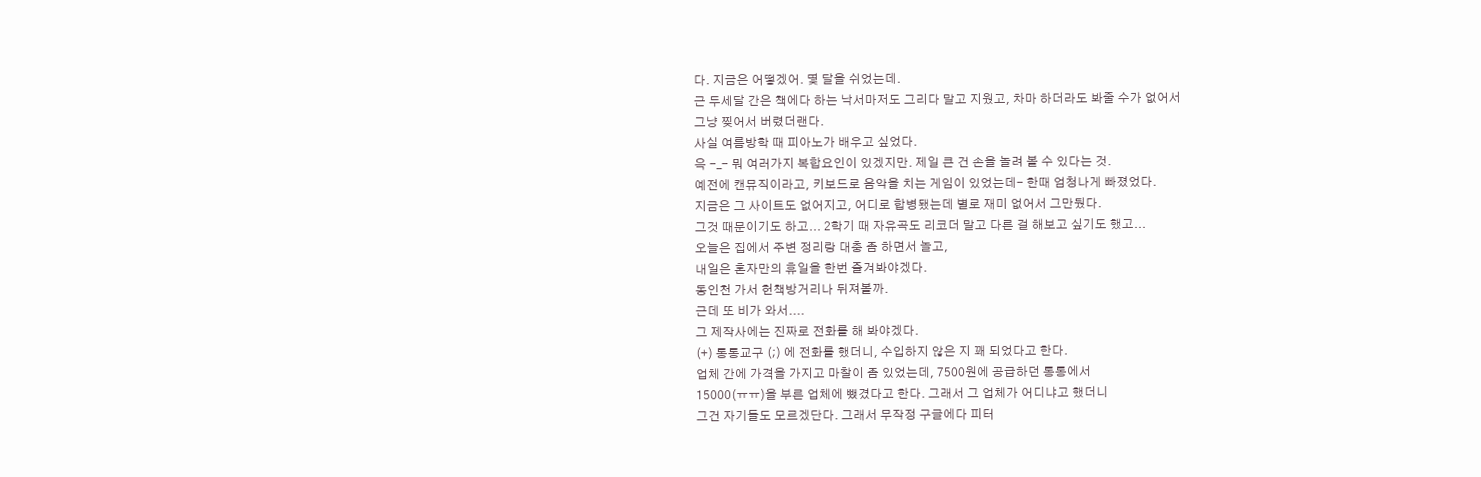다. 지금은 어떻겠어. 몇 달을 쉬었는데.
근 두세달 간은 책에다 하는 낙서마저도 그리다 말고 지웠고, 차마 하더라도 봐줄 수가 없어서
그냥 찢어서 버렸더랜다.
사실 여름방학 때 피아노가 배우고 싶었다.
윽 -_- 뭐 여러가지 복합요인이 있겠지만. 제일 큰 건 손을 놀려 볼 수 있다는 것.
예전에 캔뮤직이라고, 키보드로 음악을 치는 게임이 있었는데- 한때 엄청나게 빠졌었다.
지금은 그 사이트도 없어지고, 어디로 합병됐는데 별로 재미 없어서 그만뒀다.
그것 때문이기도 하고... 2학기 때 자유곡도 리코더 말고 다른 걸 해보고 싶기도 했고...
오늘은 집에서 주변 정리랑 대충 좀 하면서 놀고,
내일은 혼자만의 휴일을 한번 즐겨봐야겠다.
동인천 가서 헌책방거리나 뒤져볼까.
근데 또 비가 와서....
그 제작사에는 진짜로 전화를 해 봐야겠다.
(+) 통통교구 (;) 에 전화를 했더니, 수입하지 않은 지 꽤 되었다고 한다.
업체 간에 가격을 가지고 마찰이 좀 있었는데, 7500원에 공급하던 통통에서
15000(ㅠㅠ)을 부른 업체에 뺐겼다고 한다. 그래서 그 업체가 어디냐고 했더니
그건 자기들도 모르겠단다. 그래서 무작정 구글에다 피터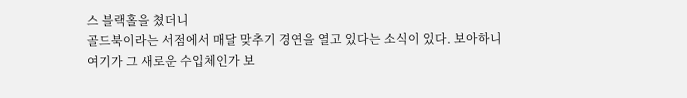스 블랙홀을 쳤더니
골드북이라는 서점에서 매달 맞추기 경연을 열고 있다는 소식이 있다. 보아하니
여기가 그 새로운 수입체인가 보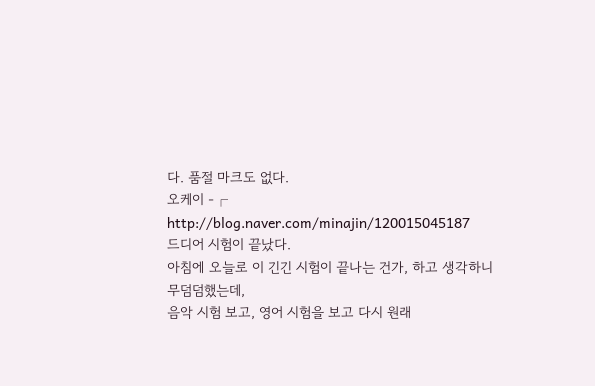다. 품절 마크도 없다.
오케이 -┌
http://blog.naver.com/minajin/120015045187
드디어 시험이 끝났다.
아침에 오늘로 이 긴긴 시험이 끝나는 건가, 하고 생각하니 무덤덤했는데,
음악 시험 보고, 영어 시험을 보고 다시 원래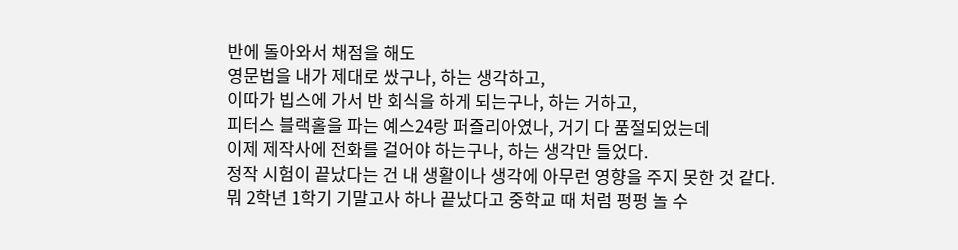반에 돌아와서 채점을 해도
영문법을 내가 제대로 쌌구나, 하는 생각하고,
이따가 빕스에 가서 반 회식을 하게 되는구나, 하는 거하고,
피터스 블랙홀을 파는 예스24랑 퍼즐리아였나, 거기 다 품절되었는데
이제 제작사에 전화를 걸어야 하는구나, 하는 생각만 들었다.
정작 시험이 끝났다는 건 내 생활이나 생각에 아무런 영향을 주지 못한 것 같다.
뭐 2학년 1학기 기말고사 하나 끝났다고 중학교 때 처럼 펑펑 놀 수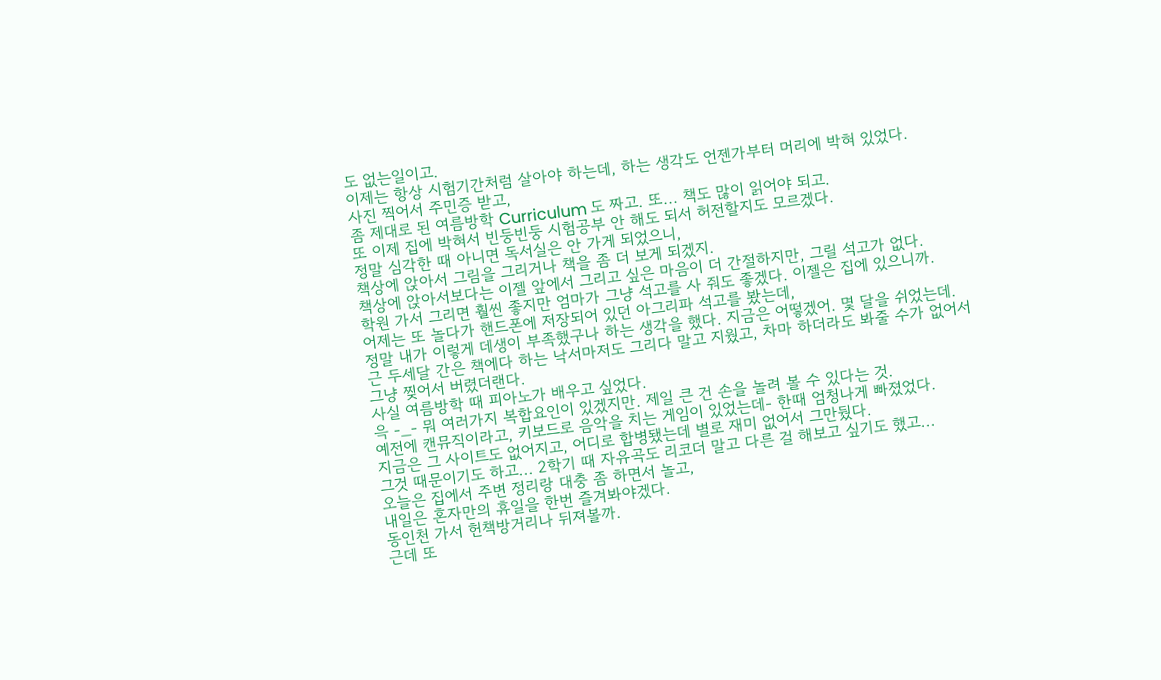도 없는일이고.
이제는 항상 시험기간처럼 살아야 하는데, 하는 생각도 언젠가부터 머리에 박혀 있었다.
사진 찍어서 주민증 받고,
좀 제대로 된 여름방학 Curriculum 도 짜고. 또... 책도 많이 읽어야 되고.
또 이제 집에 박혀서 빈둥빈둥 시험공부 안 해도 되서 허전할지도 모르겠다.
정말 심각한 때 아니면 독서실은 안 가게 되었으니,
책상에 앉아서 그림을 그리거나 책을 좀 더 보게 되겠지.
책상에 앉아서보다는 이젤 앞에서 그리고 싶은 마음이 더 간절하지만, 그릴 석고가 없다.
학원 가서 그리면 훨씬 좋지만 엄마가 그냥 석고를 사 줘도 좋겠다. 이젤은 집에 있으니까.
어제는 또 놀다가 핸드폰에 저장되어 있던 아그리파 석고를 봤는데,
정말 내가 이렇게 데생이 부족했구나 하는 생각을 했다. 지금은 어떻겠어. 몇 달을 쉬었는데.
근 두세달 간은 책에다 하는 낙서마저도 그리다 말고 지웠고, 차마 하더라도 봐줄 수가 없어서
그냥 찢어서 버렸더랜다.
사실 여름방학 때 피아노가 배우고 싶었다.
윽 -_- 뭐 여러가지 복합요인이 있겠지만. 제일 큰 건 손을 놀려 볼 수 있다는 것.
예전에 캔뮤직이라고, 키보드로 음악을 치는 게임이 있었는데- 한때 엄청나게 빠졌었다.
지금은 그 사이트도 없어지고, 어디로 합병됐는데 별로 재미 없어서 그만뒀다.
그것 때문이기도 하고... 2학기 때 자유곡도 리코더 말고 다른 걸 해보고 싶기도 했고...
오늘은 집에서 주변 정리랑 대충 좀 하면서 놀고,
내일은 혼자만의 휴일을 한번 즐겨봐야겠다.
동인천 가서 헌책방거리나 뒤져볼까.
근데 또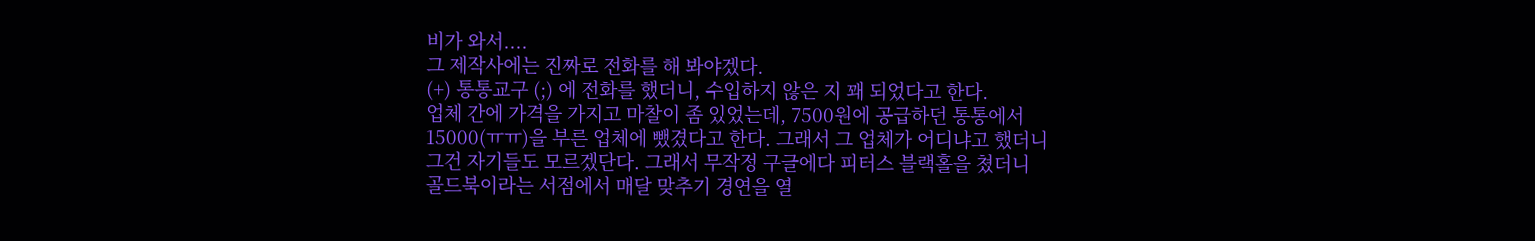비가 와서....
그 제작사에는 진짜로 전화를 해 봐야겠다.
(+) 통통교구 (;) 에 전화를 했더니, 수입하지 않은 지 꽤 되었다고 한다.
업체 간에 가격을 가지고 마찰이 좀 있었는데, 7500원에 공급하던 통통에서
15000(ㅠㅠ)을 부른 업체에 뺐겼다고 한다. 그래서 그 업체가 어디냐고 했더니
그건 자기들도 모르겠단다. 그래서 무작정 구글에다 피터스 블랙홀을 쳤더니
골드북이라는 서점에서 매달 맞추기 경연을 열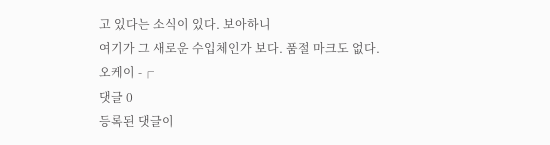고 있다는 소식이 있다. 보아하니
여기가 그 새로운 수입체인가 보다. 품절 마크도 없다.
오케이 -┌
댓글 0
등록된 댓글이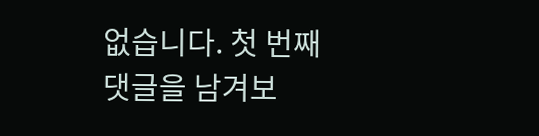없습니다. 첫 번째 댓글을 남겨보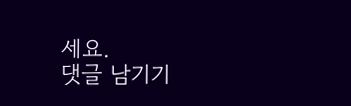세요.
댓글 남기기